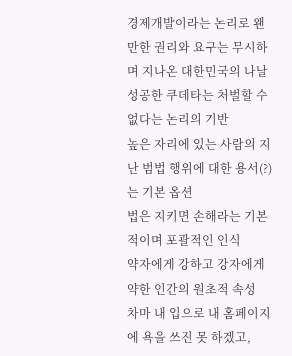경제개발이라는 논리로 왠만한 권리와 요구는 무시하며 지나온 대한민국의 나날
성공한 쿠데타는 처벌할 수 없다는 논리의 기반
높은 자리에 있는 사람의 지난 범법 행위에 대한 용서(?)는 기본 옵션
법은 지키면 손해라는 기본적이며 포괄적인 인식
약자에게 강하고 강자에게 약한 인간의 원초적 속성
차마 내 입으로 내 홈페이지에 욕을 쓰진 못 하겠고,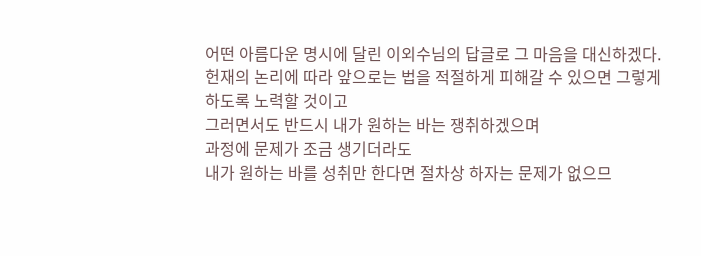어떤 아름다운 명시에 달린 이외수님의 답글로 그 마음을 대신하겠다.
헌재의 논리에 따라 앞으로는 법을 적절하게 피해갈 수 있으면 그렇게 하도록 노력할 것이고
그러면서도 반드시 내가 원하는 바는 쟁취하겠으며
과정에 문제가 조금 생기더라도
내가 원하는 바를 성취만 한다면 절차상 하자는 문제가 없으므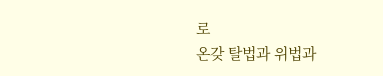로
온갖 탈법과 위법과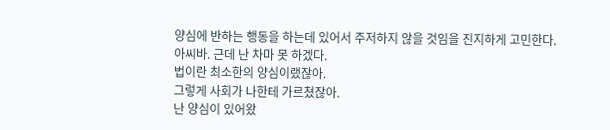양심에 반하는 행동을 하는데 있어서 주저하지 않을 것임을 진지하게 고민한다.
아씨바. 근데 난 차마 못 하겠다.
법이란 최소한의 양심이랬잖아.
그렇게 사회가 나한테 가르쳤잖아.
난 양심이 있어왔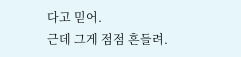다고 믿어.
근데 그게 점점 흔들려.